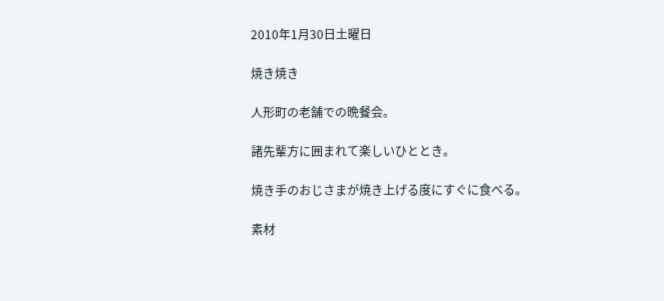2010年1月30日土曜日

焼き焼き

人形町の老舗での晩餐会。

諸先輩方に囲まれて楽しいひととき。

焼き手のおじさまが焼き上げる度にすぐに食べる。

素材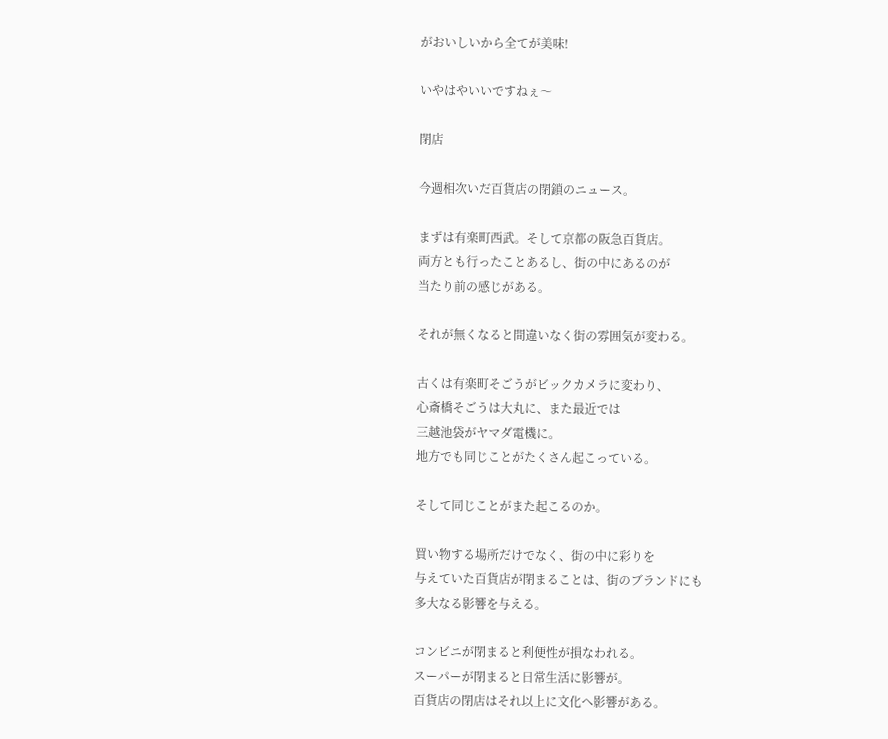がおいしいから全てが美味!

いやはやいいですねぇ〜

閉店

今週相次いだ百貨店の閉鎖のニュース。

まずは有楽町西武。そして京都の阪急百貨店。
両方とも行ったことあるし、街の中にあるのが
当たり前の感じがある。

それが無くなると間違いなく街の雰囲気が変わる。

古くは有楽町そごうがビックカメラに変わり、
心斎橋そごうは大丸に、また最近では
三越池袋がヤマダ電機に。
地方でも同じことがたくさん起こっている。

そして同じことがまた起こるのか。

買い物する場所だけでなく、街の中に彩りを
与えていた百貨店が閉まることは、街のブランドにも
多大なる影響を与える。

コンビニが閉まると利便性が損なわれる。
スーパーが閉まると日常生活に影響が。
百貨店の閉店はそれ以上に文化へ影響がある。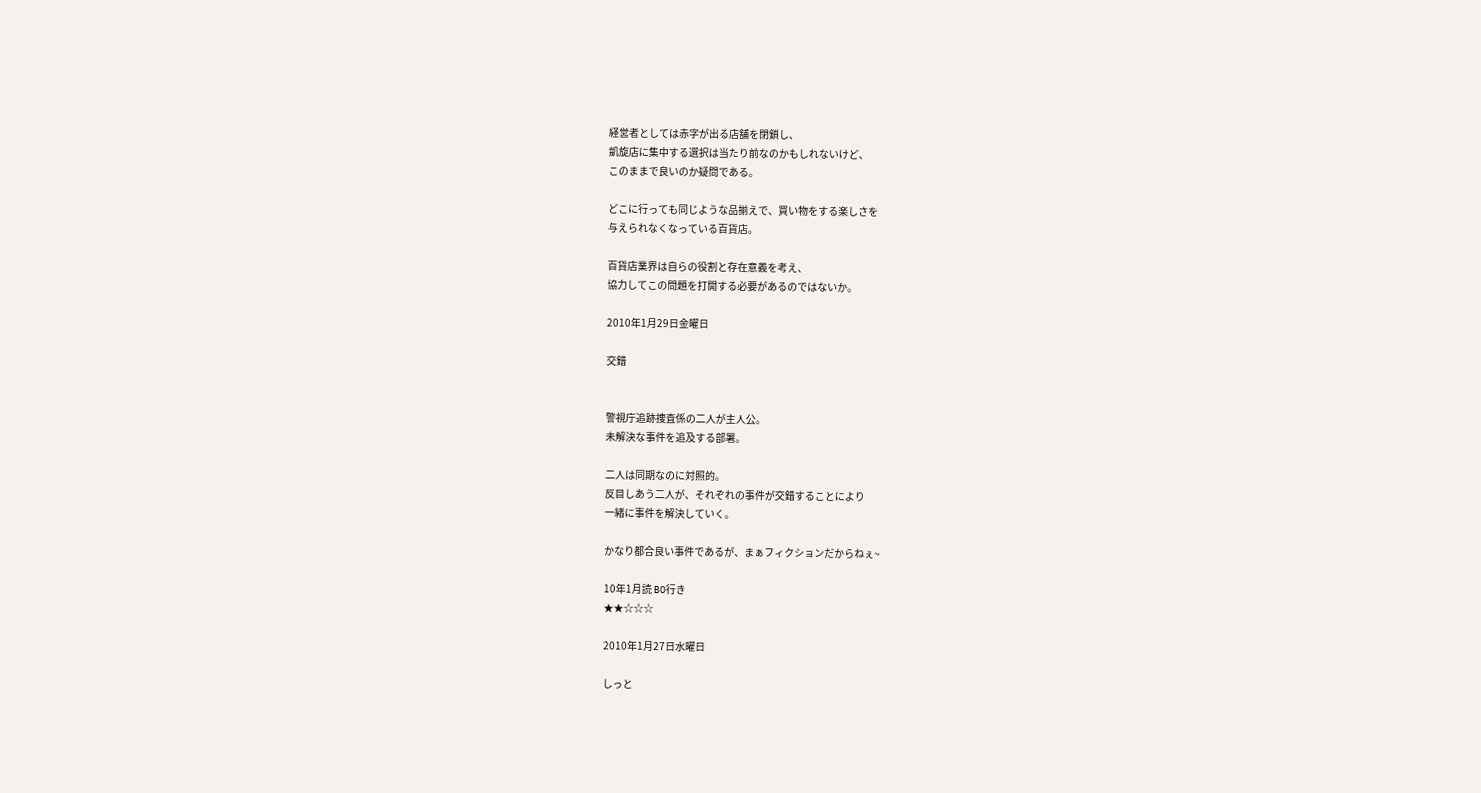経営者としては赤字が出る店舗を閉鎖し、
凱旋店に集中する選択は当たり前なのかもしれないけど、
このままで良いのか疑問である。

どこに行っても同じような品揃えで、買い物をする楽しさを
与えられなくなっている百貨店。

百貨店業界は自らの役割と存在意義を考え、
協力してこの問題を打開する必要があるのではないか。

2010年1月29日金曜日

交錯


警視庁追跡捜査係の二人が主人公。
未解決な事件を追及する部署。

二人は同期なのに対照的。
反目しあう二人が、それぞれの事件が交錯することにより
一緒に事件を解決していく。

かなり都合良い事件であるが、まぁフィクションだからねぇ~

10年1月読 BO行き
★★☆☆☆

2010年1月27日水曜日

しっと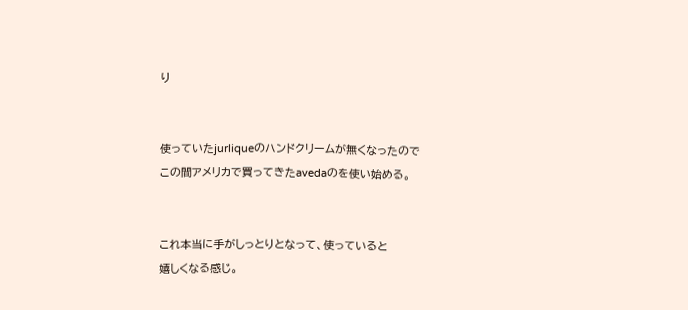り


使っていたjurliqueのハンドクリームが無くなったので
この間アメリカで買ってきたavedaのを使い始める。


これ本当に手がしっとりとなって、使っていると
嬉しくなる感じ。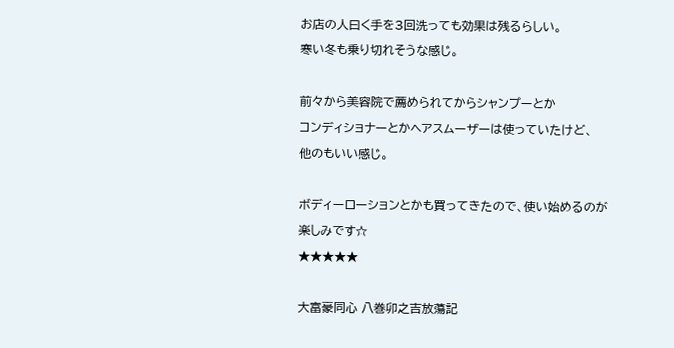お店の人曰く手を3回洗っても効果は残るらしい。
寒い冬も乗り切れそうな感じ。

前々から美容院で薦められてからシャンプーとか
コンディショナーとかヘアスムーザーは使っていたけど、
他のもいい感じ。

ボディーローションとかも買ってきたので、使い始めるのが
楽しみです☆
★★★★★

大富豪同心 八巻卯之吉放蕩記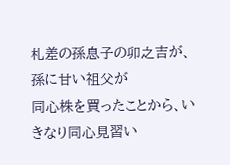札差の孫息子の卯之吉が、孫に甘い祖父が
同心株を買ったことから、いきなり同心見習い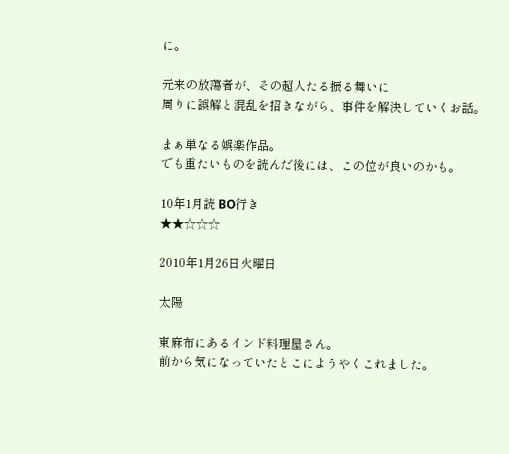に。

元来の放蕩者が、その超人たる振る舞いに
周りに誤解と混乱を招きながら、事件を解決していくお話。

まぁ単なる娯楽作品。
でも重たいものを読んだ後には、この位が良いのかも。

10年1月読 BO行き
★★☆☆☆

2010年1月26日火曜日

太陽

東麻布にあるインド料理屋さん。
前から気になっていたとこにようやくこれました。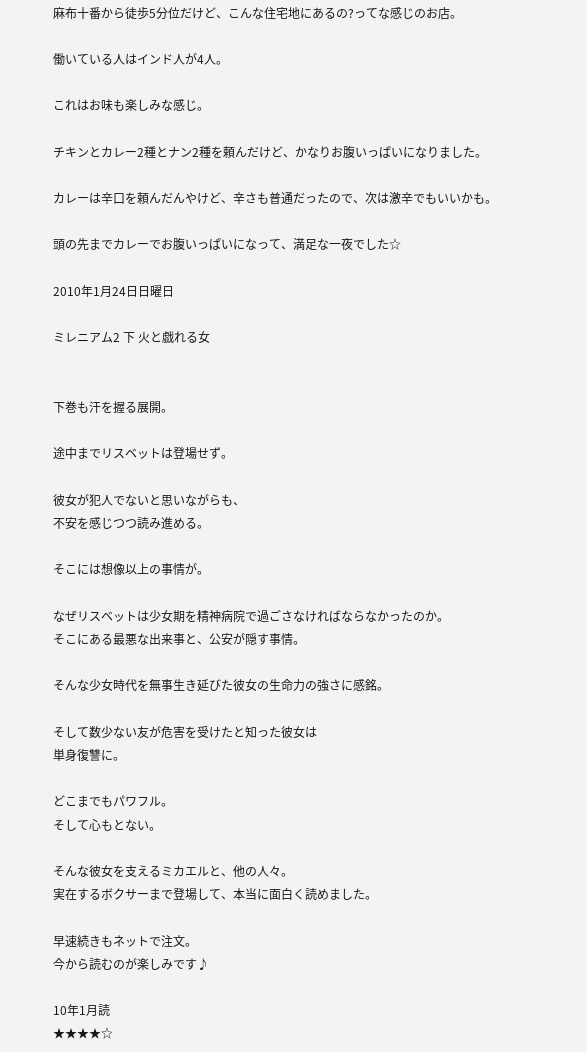麻布十番から徒歩5分位だけど、こんな住宅地にあるの?ってな感じのお店。

働いている人はインド人が4人。

これはお味も楽しみな感じ。

チキンとカレー2種とナン2種を頼んだけど、かなりお腹いっぱいになりました。

カレーは辛口を頼んだんやけど、辛さも普通だったので、次は激辛でもいいかも。

頭の先までカレーでお腹いっぱいになって、満足な一夜でした☆

2010年1月24日日曜日

ミレニアム2 下 火と戯れる女


下巻も汗を握る展開。

途中までリスベットは登場せず。

彼女が犯人でないと思いながらも、
不安を感じつつ読み進める。

そこには想像以上の事情が。

なぜリスベットは少女期を精神病院で過ごさなければならなかったのか。
そこにある最悪な出来事と、公安が隠す事情。

そんな少女時代を無事生き延びた彼女の生命力の強さに感銘。

そして数少ない友が危害を受けたと知った彼女は
単身復讐に。

どこまでもパワフル。
そして心もとない。

そんな彼女を支えるミカエルと、他の人々。
実在するボクサーまで登場して、本当に面白く読めました。

早速続きもネットで注文。
今から読むのが楽しみです♪

10年1月読
★★★★☆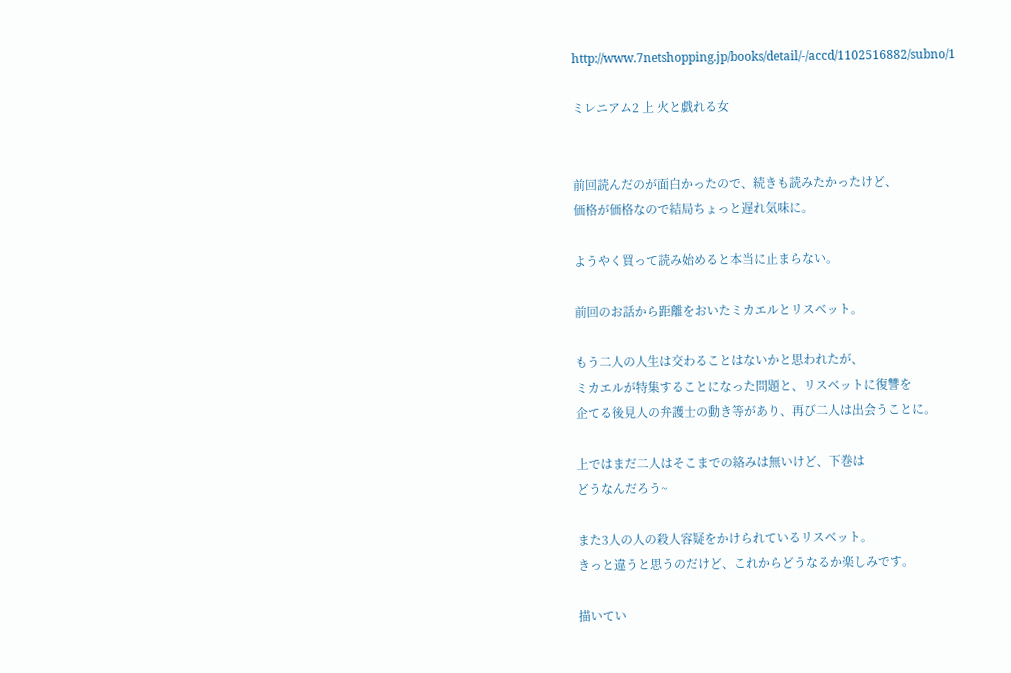http://www.7netshopping.jp/books/detail/-/accd/1102516882/subno/1

ミレニアム2 上 火と戯れる女


前回読んだのが面白かったので、続きも読みたかったけど、
価格が価格なので結局ちょっと遅れ気味に。

ようやく買って読み始めると本当に止まらない。

前回のお話から距離をおいたミカエルとリスベット。

もう二人の人生は交わることはないかと思われたが、
ミカエルが特集することになった問題と、リスベットに復讐を
企てる後見人の弁護士の動き等があり、再び二人は出会うことに。

上ではまだ二人はそこまでの絡みは無いけど、下巻は
どうなんだろう~

また3人の人の殺人容疑をかけられているリスベット。
きっと違うと思うのだけど、これからどうなるか楽しみです。

描いてい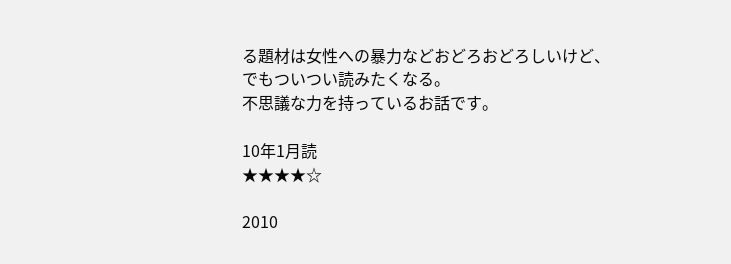る題材は女性への暴力などおどろおどろしいけど、
でもついつい読みたくなる。
不思議な力を持っているお話です。

10年1月読
★★★★☆

2010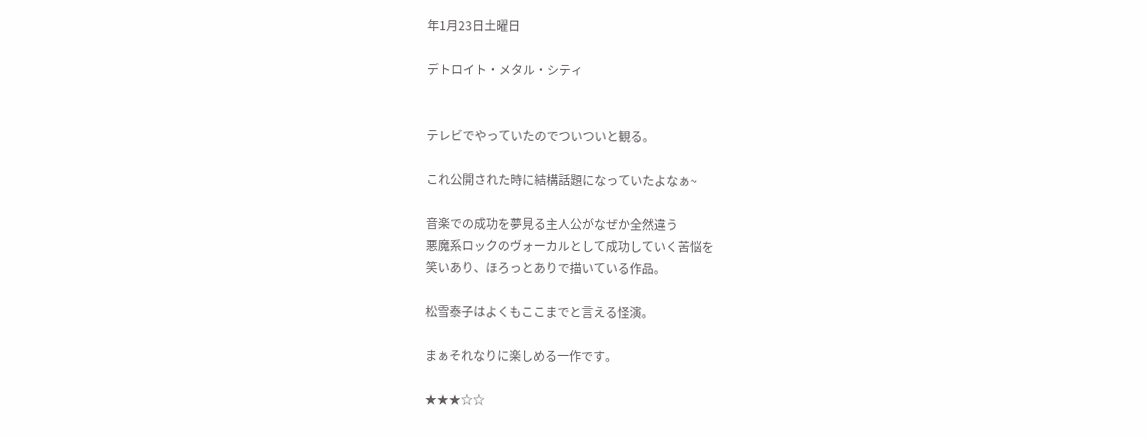年1月23日土曜日

デトロイト・メタル・シティ


テレビでやっていたのでついついと観る。

これ公開された時に結構話題になっていたよなぁ~

音楽での成功を夢見る主人公がなぜか全然違う
悪魔系ロックのヴォーカルとして成功していく苦悩を
笑いあり、ほろっとありで描いている作品。

松雪泰子はよくもここまでと言える怪演。

まぁそれなりに楽しめる一作です。

★★★☆☆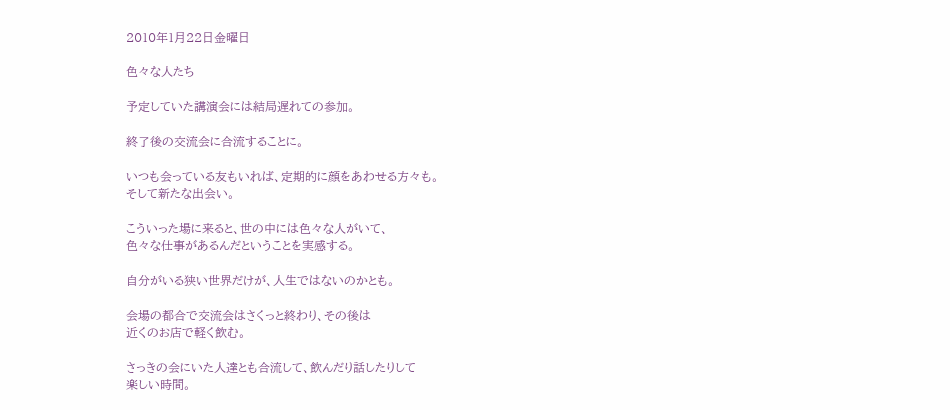2010年1月22日金曜日

色々な人たち

予定していた講演会には結局遅れての参加。

終了後の交流会に合流することに。

いつも会っている友もいれば、定期的に顔をあわせる方々も。
そして新たな出会い。

こういった場に来ると、世の中には色々な人がいて、
色々な仕事があるんだということを実感する。

自分がいる狭い世界だけが、人生ではないのかとも。

会場の都合で交流会はさくっと終わり、その後は
近くのお店で軽く飲む。

さっきの会にいた人達とも合流して、飲んだり話したりして
楽しい時間。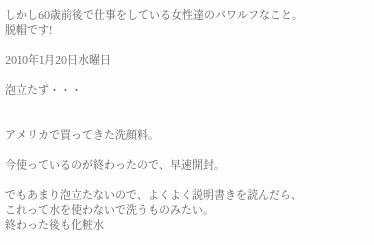しかし60歳前後で仕事をしている女性達のパワルフなこと。
脱帽です!

2010年1月20日水曜日

泡立たず・・・


アメリカで買ってきた洗顔料。

今使っているのが終わったので、早速開封。

でもあまり泡立たないので、よくよく説明書きを読んだら、
これって水を使わないで洗うものみたい。
終わった後も化粧水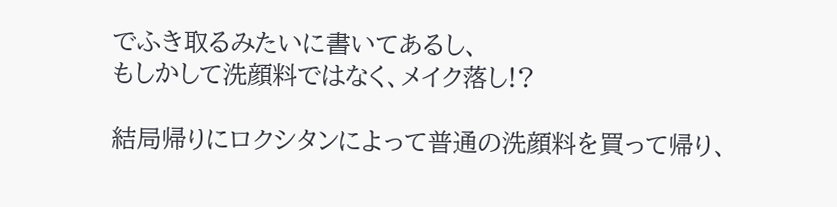でふき取るみたいに書いてあるし、
もしかして洗顔料ではなく、メイク落し!?

結局帰りにロクシタンによって普通の洗顔料を買って帰り、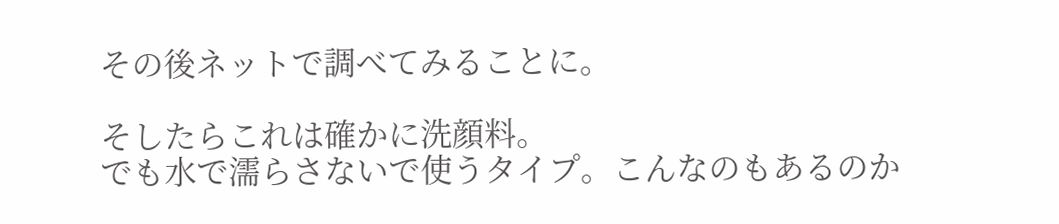その後ネットで調べてみることに。

そしたらこれは確かに洗顔料。
でも水で濡らさないで使うタイプ。こんなのもあるのか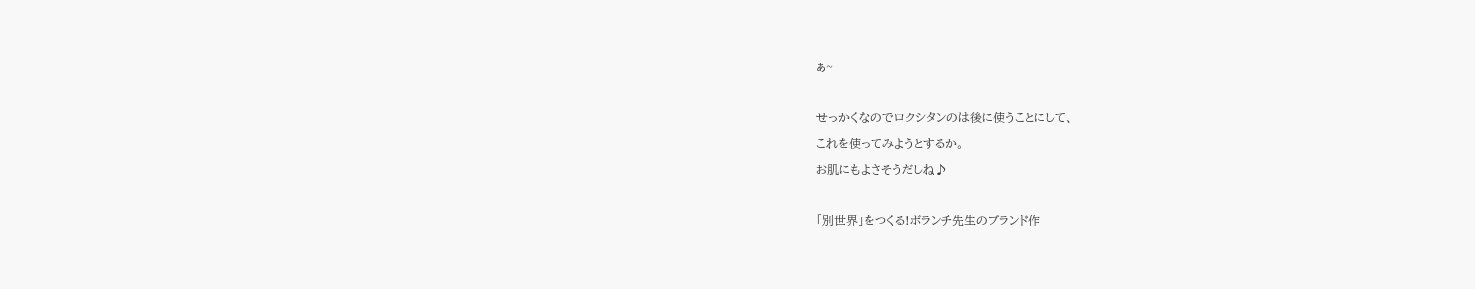ぁ~

せっかくなのでロクシタンのは後に使うことにして、
これを使ってみようとするか。
お肌にもよさそうだしね♪

「別世界」をつくる!ボランチ先生のブランド作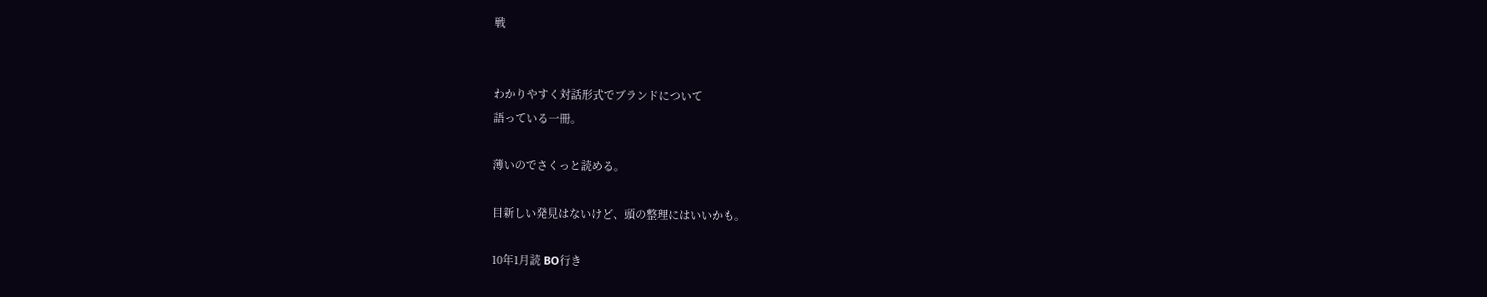戦


わかりやすく対話形式でブランドについて
語っている一冊。

薄いのでさくっと読める。

目新しい発見はないけど、頭の整理にはいいかも。

10年1月読 BO行き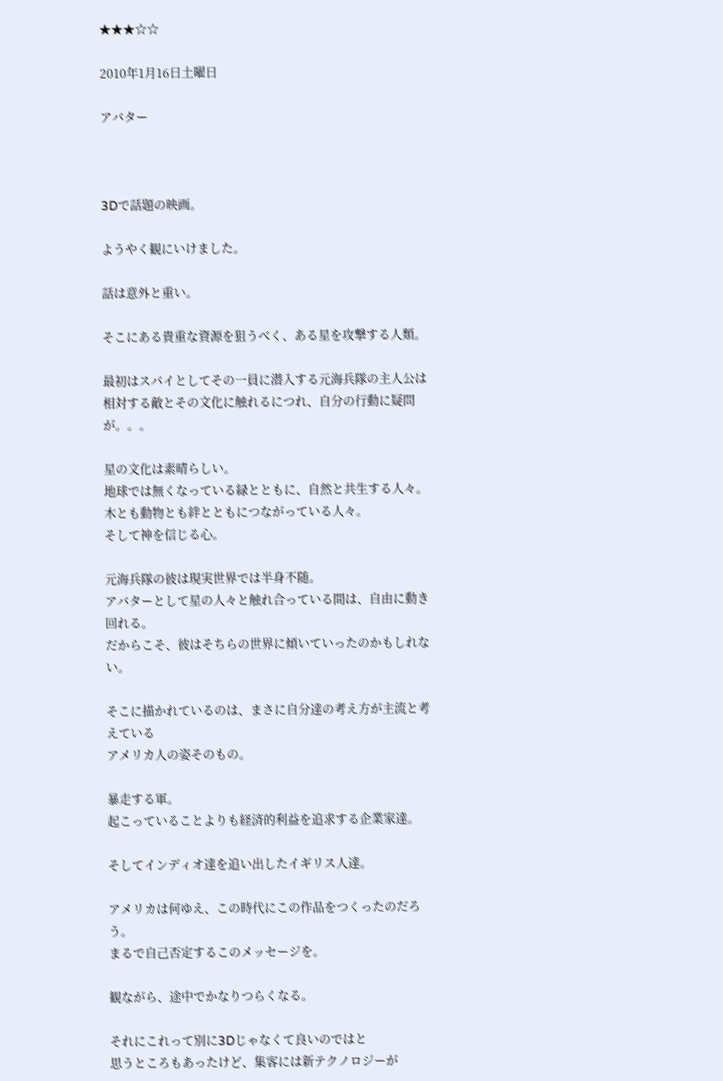★★★☆☆

2010年1月16日土曜日

アバター



3Dで話題の映画。

ようやく観にいけました。

話は意外と重い。

そこにある貴重な資源を狙うべく、ある星を攻撃する人類。

最初はスパイとしてその一員に潜入する元海兵隊の主人公は
相対する敵とその文化に触れるにつれ、自分の行動に疑問が。。。

星の文化は素晴らしい。
地球では無くなっている緑とともに、自然と共生する人々。
木とも動物とも絆とともにつながっている人々。
そして神を信じる心。

元海兵隊の彼は現実世界では半身不随。
アバターとして星の人々と触れ合っている間は、自由に動き回れる。
だからこそ、彼はそちらの世界に傾いていったのかもしれない。

そこに描かれているのは、まさに自分達の考え方が主流と考えている
アメリカ人の姿そのもの。

暴走する軍。
起こっていることよりも経済的利益を追求する企業家達。

そしてインディオ達を追い出したイギリス人達。

アメリカは何ゆえ、この時代にこの作品をつくったのだろう。
まるで自己否定するこのメッセージを。

観ながら、途中でかなりつらくなる。

それにこれって別に3Dじゃなくて良いのではと
思うところもあったけど、集客には新テクノロジーが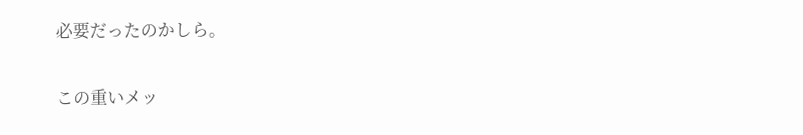必要だったのかしら。

この重いメッ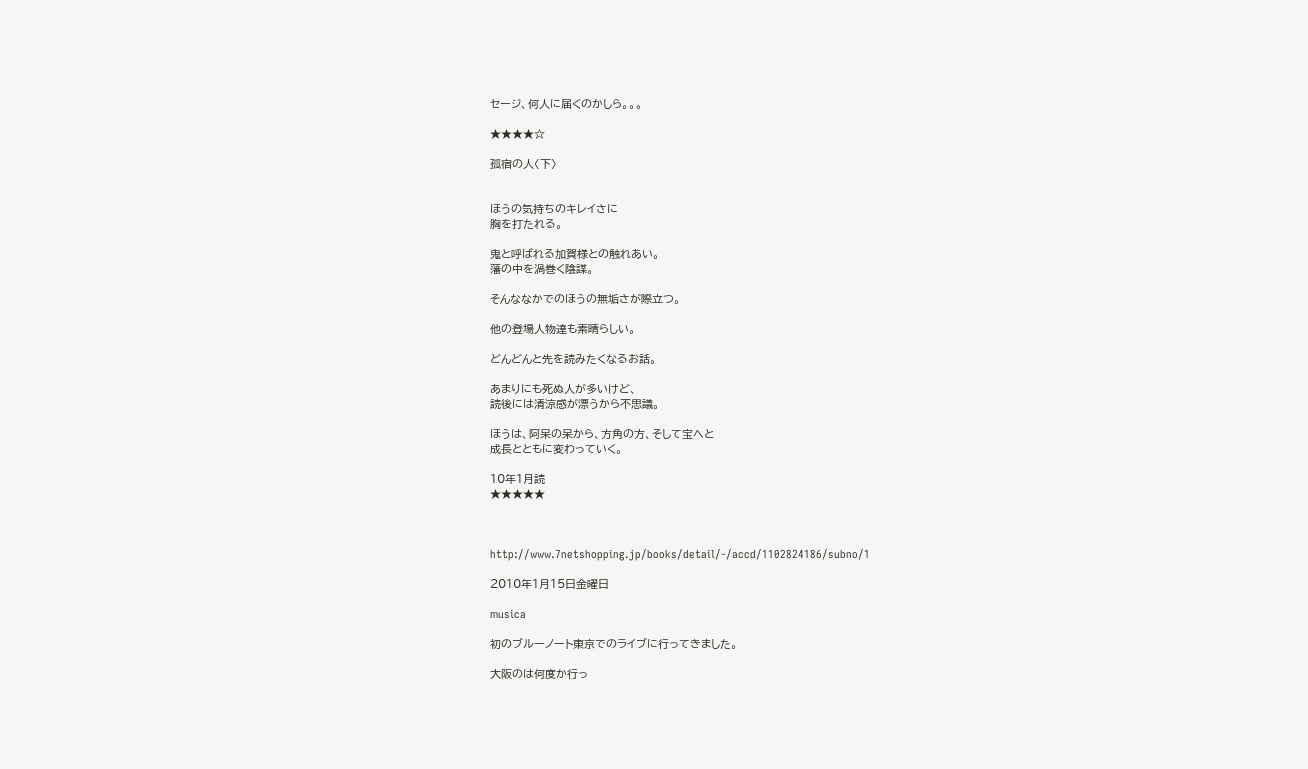セージ、何人に届くのかしら。。。

★★★★☆

孤宿の人〈下〉


ほうの気持ちのキレイさに
胸を打たれる。

鬼と呼ばれる加賀様との触れあい。
藩の中を渦巻く陰謀。

そんななかでのほうの無垢さが際立つ。

他の登場人物達も素晴らしい。

どんどんと先を読みたくなるお話。

あまりにも死ぬ人が多いけど、
読後には清涼感が漂うから不思議。

ほうは、阿呆の呆から、方角の方、そして宝へと
成長とともに変わっていく。

10年1月読
★★★★★



http://www.7netshopping.jp/books/detail/-/accd/1102824186/subno/1

2010年1月15日金曜日

musica

初のブルーノート東京でのライブに行ってきました。

大阪のは何度か行っ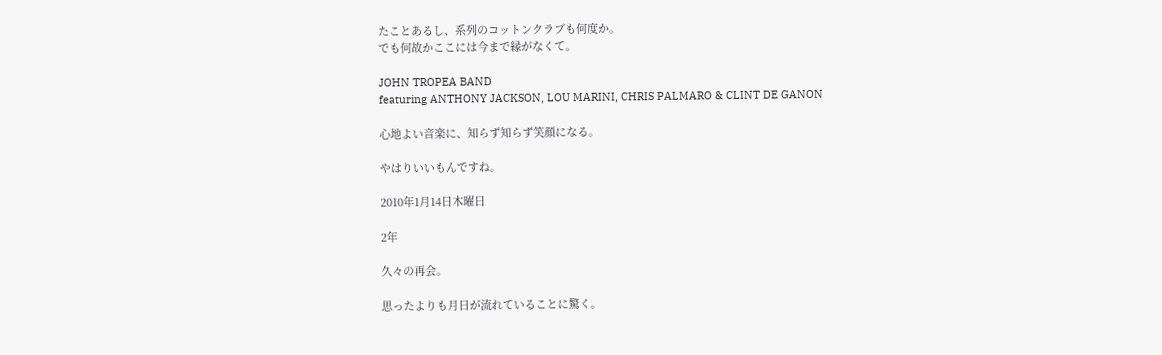たことあるし、系列のコットンクラブも何度か。
でも何故かここには今まで縁がなくて。

JOHN TROPEA BAND
featuring ANTHONY JACKSON, LOU MARINI, CHRIS PALMARO & CLINT DE GANON

心地よい音楽に、知らず知らず笑顔になる。

やはりいいもんですね。

2010年1月14日木曜日

2年

久々の再会。

思ったよりも月日が流れていることに驚く。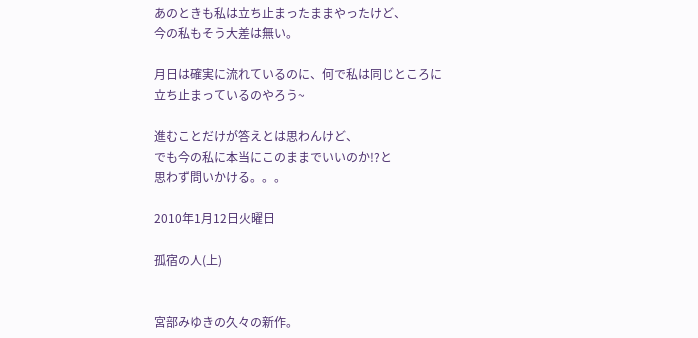あのときも私は立ち止まったままやったけど、
今の私もそう大差は無い。

月日は確実に流れているのに、何で私は同じところに
立ち止まっているのやろう~

進むことだけが答えとは思わんけど、
でも今の私に本当にこのままでいいのか!?と
思わず問いかける。。。

2010年1月12日火曜日

孤宿の人(上)


宮部みゆきの久々の新作。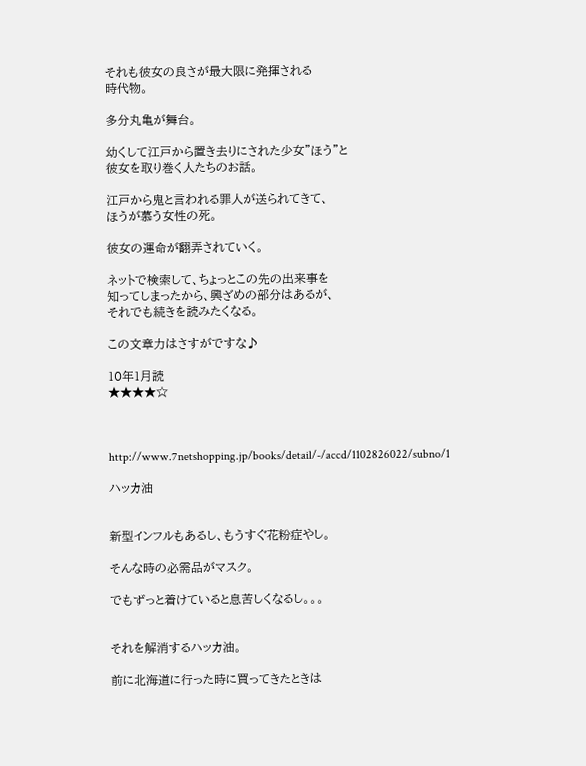それも彼女の良さが最大限に発揮される
時代物。

多分丸亀が舞台。

幼くして江戸から置き去りにされた少女”ほう”と
彼女を取り巻く人たちのお話。

江戸から鬼と言われる罪人が送られてきて、
ほうが慕う女性の死。

彼女の運命が翻弄されていく。

ネットで検索して、ちょっとこの先の出来事を
知ってしまったから、興ざめの部分はあるが、
それでも続きを読みたくなる。

この文章力はさすがですな♪

10年1月読
★★★★☆



http://www.7netshopping.jp/books/detail/-/accd/1102826022/subno/1

ハッカ油


新型インフルもあるし、もうすぐ花粉症やし。

そんな時の必需品がマスク。

でもずっと着けていると息苦しくなるし。。。


それを解消するハッカ油。

前に北海道に行った時に買ってきたときは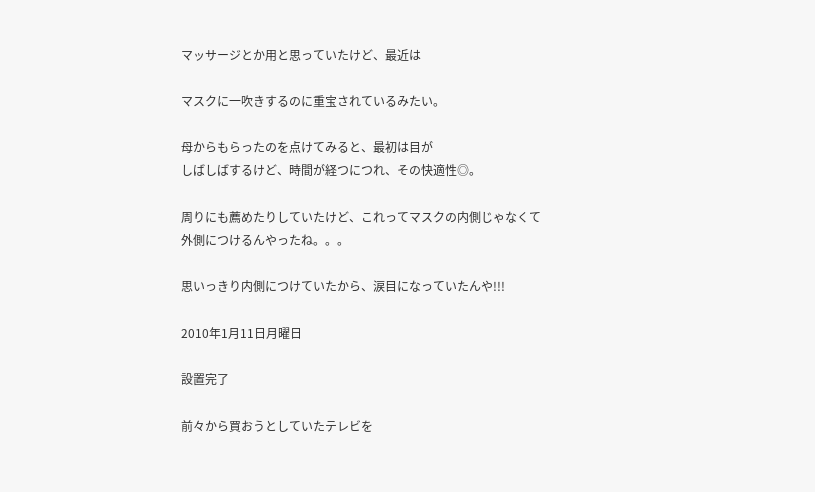マッサージとか用と思っていたけど、最近は

マスクに一吹きするのに重宝されているみたい。

母からもらったのを点けてみると、最初は目が
しばしばするけど、時間が経つにつれ、その快適性◎。

周りにも薦めたりしていたけど、これってマスクの内側じゃなくて
外側につけるんやったね。。。

思いっきり内側につけていたから、涙目になっていたんや!!!

2010年1月11日月曜日

設置完了

前々から買おうとしていたテレビを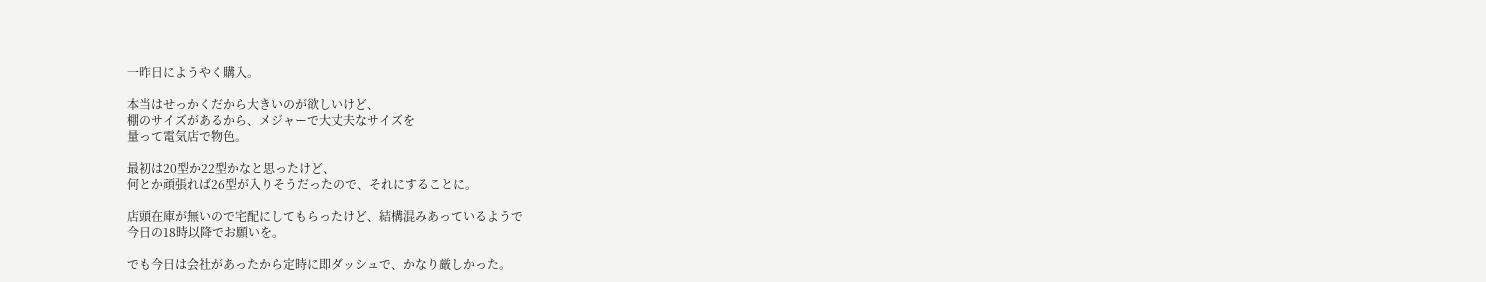一昨日にようやく購入。

本当はせっかくだから大きいのが欲しいけど、
棚のサイズがあるから、メジャーで大丈夫なサイズを
量って電気店で物色。

最初は20型か22型かなと思ったけど、
何とか頑張れば26型が入りそうだったので、それにすることに。

店頭在庫が無いので宅配にしてもらったけど、結構混みあっているようで
今日の18時以降でお願いを。

でも今日は会社があったから定時に即ダッシュで、かなり厳しかった。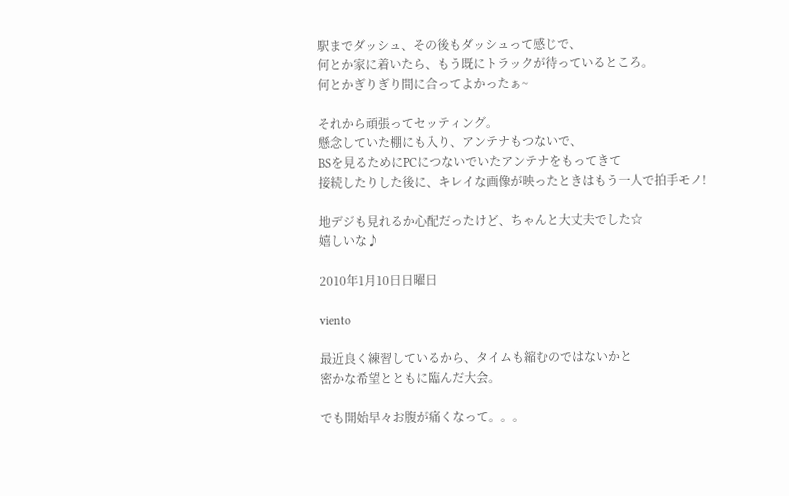駅までダッシュ、その後もダッシュって感じで、
何とか家に着いたら、もう既にトラックが待っているところ。
何とかぎりぎり間に合ってよかったぁ~

それから頑張ってセッティング。
懸念していた棚にも入り、アンテナもつないで、
BSを見るためにPCにつないでいたアンテナをもってきて
接続したりした後に、キレイな画像が映ったときはもう一人で拍手モノ!

地デジも見れるか心配だったけど、ちゃんと大丈夫でした☆
嬉しいな♪

2010年1月10日日曜日

viento

最近良く練習しているから、タイムも縮むのではないかと
密かな希望とともに臨んだ大会。

でも開始早々お腹が痛くなって。。。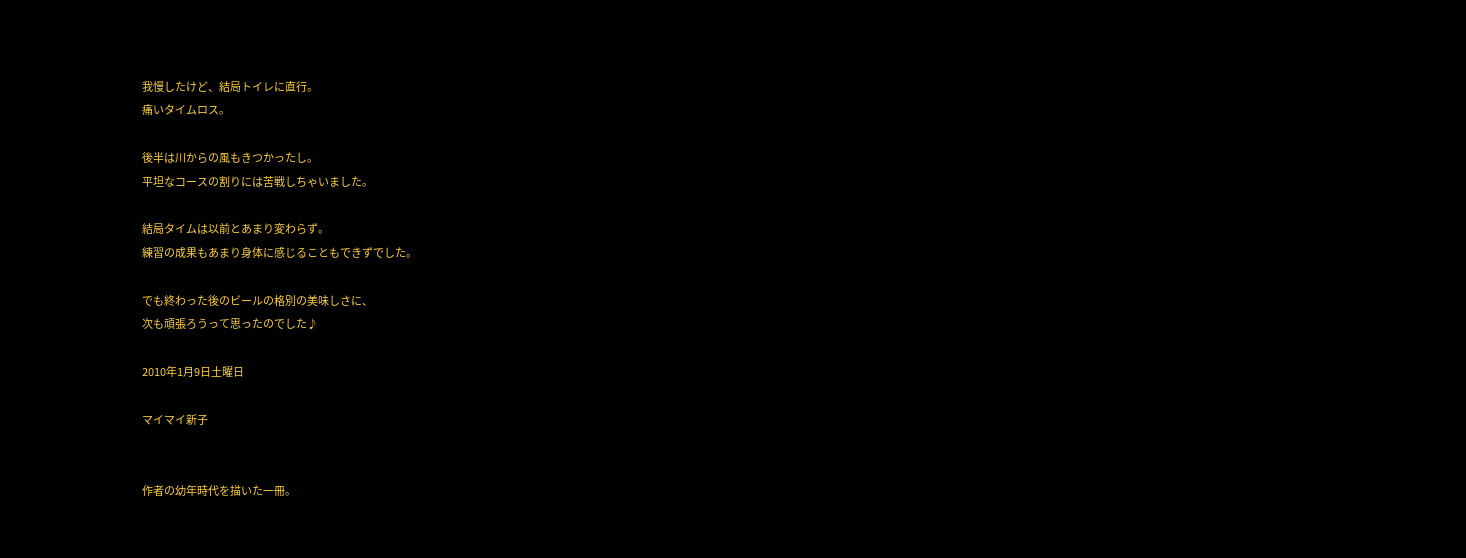我慢したけど、結局トイレに直行。
痛いタイムロス。

後半は川からの風もきつかったし。
平坦なコースの割りには苦戦しちゃいました。

結局タイムは以前とあまり変わらず。
練習の成果もあまり身体に感じることもできずでした。

でも終わった後のビールの格別の美味しさに、
次も頑張ろうって思ったのでした♪

2010年1月9日土曜日

マイマイ新子


作者の幼年時代を描いた一冊。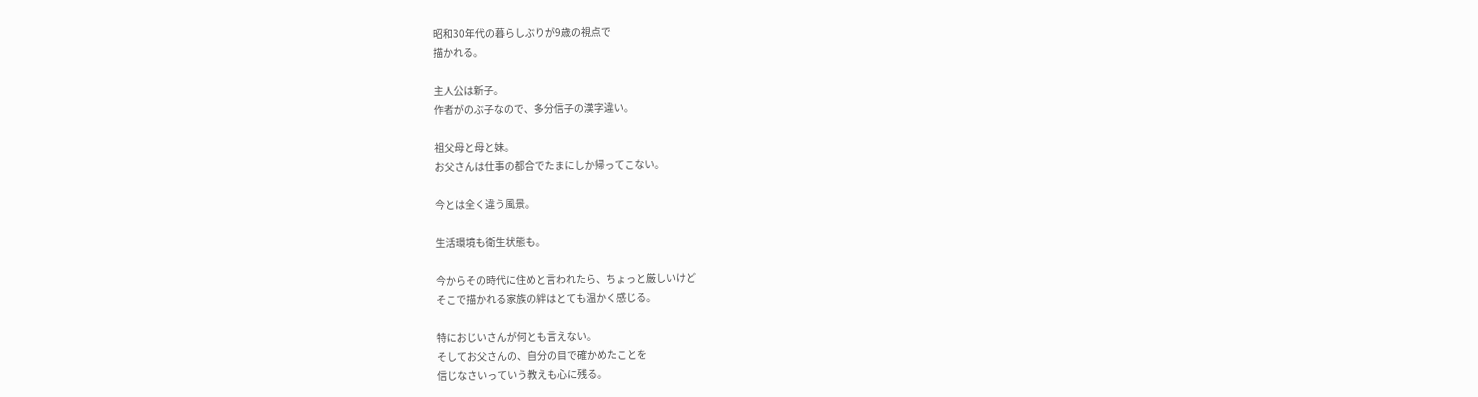昭和30年代の暮らしぶりが9歳の視点で
描かれる。

主人公は新子。
作者がのぶ子なので、多分信子の漢字違い。

祖父母と母と妹。
お父さんは仕事の都合でたまにしか帰ってこない。

今とは全く違う風景。

生活環境も衛生状態も。

今からその時代に住めと言われたら、ちょっと厳しいけど
そこで描かれる家族の絆はとても温かく感じる。

特におじいさんが何とも言えない。
そしてお父さんの、自分の目で確かめたことを
信じなさいっていう教えも心に残る。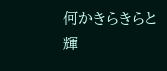何かきらきらと輝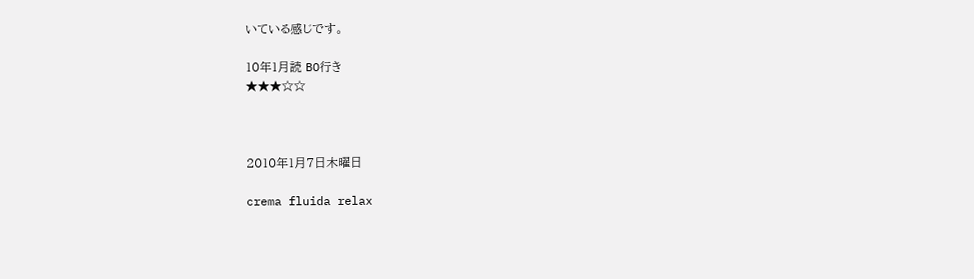いている感じです。

10年1月読 BO行き
★★★☆☆



2010年1月7日木曜日

crema fluida relax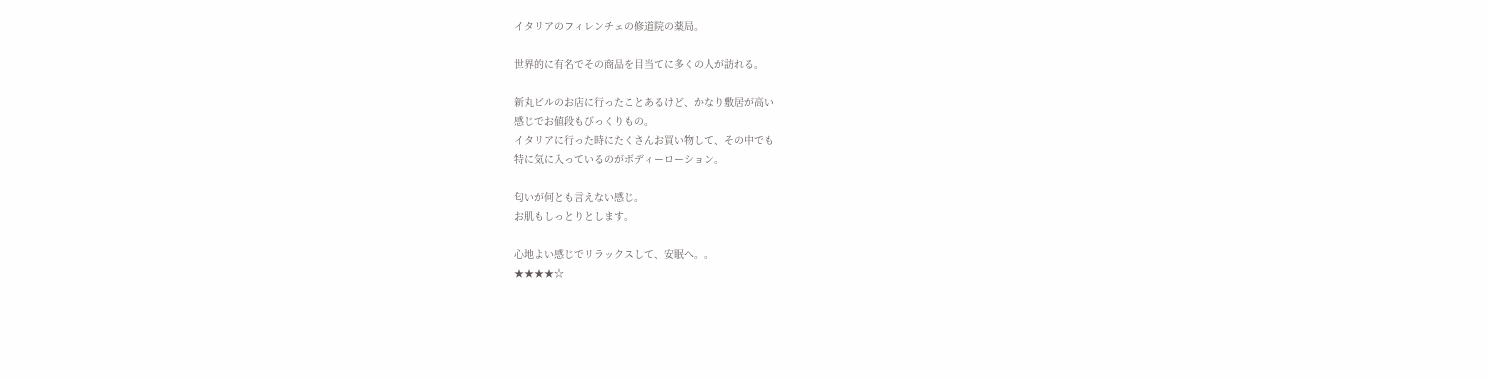イタリアのフィレンチェの修道院の薬局。

世界的に有名でその商品を目当てに多くの人が訪れる。

新丸ビルのお店に行ったことあるけど、かなり敷居が高い
感じでお値段もびっくりもの。
イタリアに行った時にたくさんお買い物して、その中でも
特に気に入っているのがボディーローション。

匂いが何とも言えない感じ。
お肌もしっとりとします。

心地よい感じでリラックスして、安眠へ。。
★★★★☆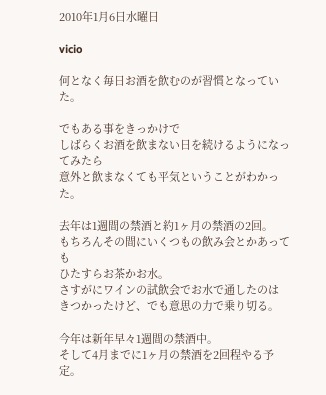2010年1月6日水曜日

vicio

何となく毎日お酒を飲むのが習慣となっていた。

でもある事をきっかけで
しばらくお酒を飲まない日を続けるようになってみたら
意外と飲まなくても平気ということがわかった。

去年は1週間の禁酒と約1ヶ月の禁酒の2回。
もちろんその間にいくつもの飲み会とかあっても
ひたすらお茶かお水。
さすがにワインの試飲会でお水で通したのは
きつかったけど、でも意思の力で乗り切る。

今年は新年早々1週間の禁酒中。
そして4月までに1ヶ月の禁酒を2回程やる予定。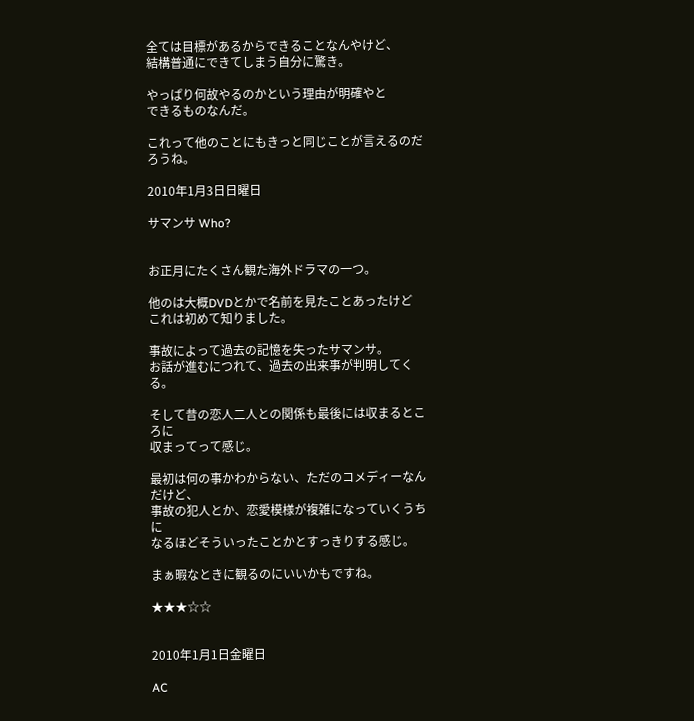全ては目標があるからできることなんやけど、
結構普通にできてしまう自分に驚き。

やっぱり何故やるのかという理由が明確やと
できるものなんだ。

これって他のことにもきっと同じことが言えるのだろうね。

2010年1月3日日曜日

サマンサ Who?


お正月にたくさん観た海外ドラマの一つ。

他のは大概DVDとかで名前を見たことあったけど
これは初めて知りました。

事故によって過去の記憶を失ったサマンサ。
お話が進むにつれて、過去の出来事が判明してくる。

そして昔の恋人二人との関係も最後には収まるところに
収まってって感じ。

最初は何の事かわからない、ただのコメディーなんだけど、
事故の犯人とか、恋愛模様が複雑になっていくうちに
なるほどそういったことかとすっきりする感じ。

まぁ暇なときに観るのにいいかもですね。

★★★☆☆


2010年1月1日金曜日

AC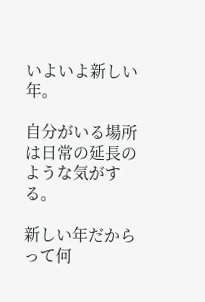いよいよ新しい年。

自分がいる場所は日常の延長のような気がする。

新しい年だからって何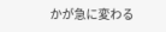かが急に変わる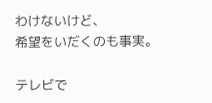わけないけど、
希望をいだくのも事実。

テレビで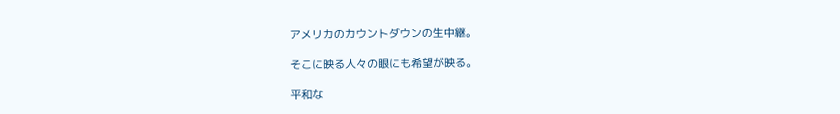アメリカのカウントダウンの生中継。

そこに映る人々の眼にも希望が映る。

平和な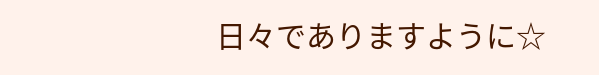日々でありますように☆